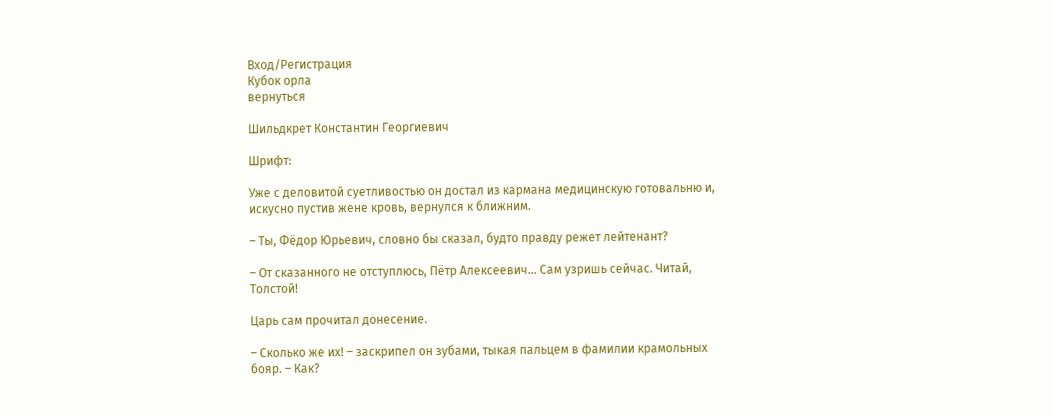Вход/Регистрация
Кубок орла
вернуться

Шильдкрет Константин Георгиевич

Шрифт:

Уже с деловитой суетливостью он достал из кармана медицинскую готовальню и, искусно пустив жене кровь, вернулся к ближним.

– Ты, Фёдор Юрьевич, словно бы сказал, будто правду режет лейтенант?

– От сказанного не отступлюсь, Пётр Алексеевич… Сам узришь сейчас. Читай, Толстой!

Царь сам прочитал донесение.

– Сколько же их! – заскрипел он зубами, тыкая пальцем в фамилии крамольных бояр. – Как?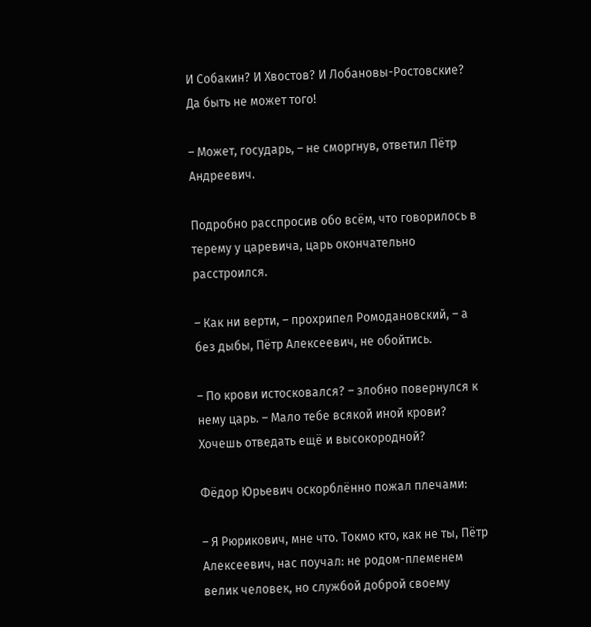И Собакин? И Хвостов? И Лобановы-Ростовские? Да быть не может того!

– Может, государь, – не сморгнув, ответил Пётр Андреевич.

Подробно расспросив обо всём, что говорилось в терему у царевича, царь окончательно расстроился.

– Как ни верти, – прохрипел Ромодановский, – а без дыбы, Пётр Алексеевич, не обойтись.

– По крови истосковался? – злобно повернулся к нему царь. – Мало тебе всякой иной крови? Хочешь отведать ещё и высокородной?

Фёдор Юрьевич оскорблённо пожал плечами:

– Я Рюрикович, мне что. Токмо кто, как не ты, Пётр Алексеевич, нас поучал: не родом-племенем велик человек, но службой доброй своему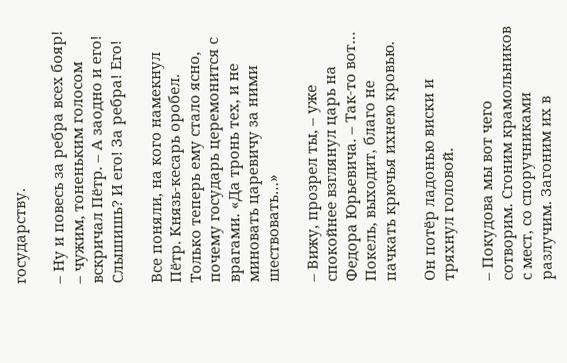государству.

– Ну и повесь за ребра всех бояр! – чужим, тоненьким голосом вскричал Пётр. – А заодно и его! Слышишь? И его! За ребра! Его!

Все поняли, на кого намекнул Пётр. Князь-кесарь оробел. Только теперь ему стало ясно, почему государь церемонится с врагами. «Да тронь тех, и не миновать царевичу за ними шествовать…»

– Вижу, прозрел ты, – уже спокойнее взглянул царь на Федора Юрьевича. – Так-то вот… Покель, выходит, благо не пачкать крючья ихнею кровью.

Он потёр ладонью виски и тряхнул головой.

– Покудова мы вот чего сотворим. Сгоним крамольников с мест, со споручниками разлучим. Загоним их в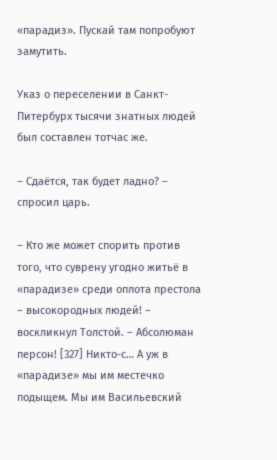«парадиз». Пускай там попробуют замутить.

Указ о переселении в Санкт-Питербурх тысячи знатных людей был составлен тотчас же.

– Сдаётся, так будет ладно? – спросил царь.

– Кто же может спорить против того, что суврену угодно житьё в «парадизе» среди оплота престола – высокородных людей! – воскликнул Толстой. – Абсолюман персон! [327] Никто-с… А уж в «парадизе» мы им местечко подыщем. Мы им Васильевский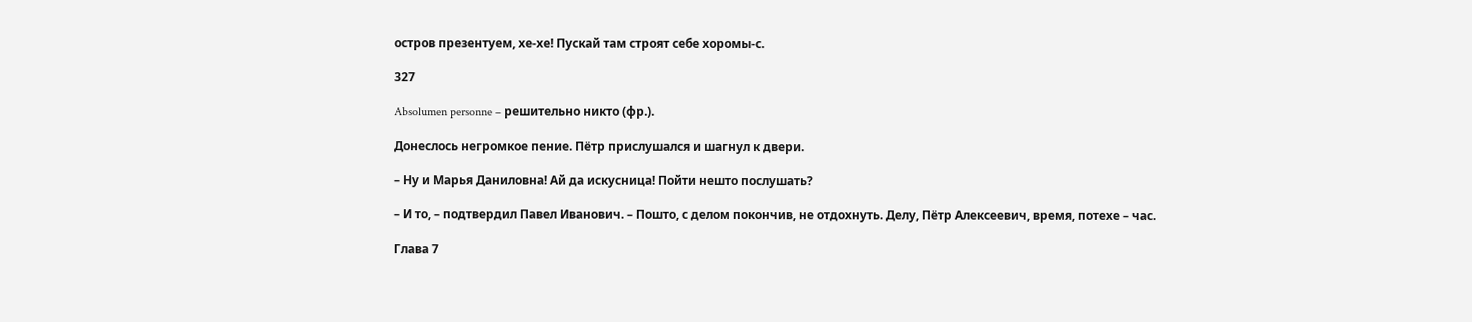остров презентуем, хе-хе! Пускай там строят себе хоромы-с.

327

Absolumen personne – решительно никто (фр.).

Донеслось негромкое пение. Пётр прислушался и шагнул к двери.

– Ну и Марья Даниловна! Ай да искусница! Пойти нешто послушать?

– И то, – подтвердил Павел Иванович. – Пошто, с делом покончив, не отдохнуть. Делу, Пётр Алексеевич, время, потехе – час.

Глава 7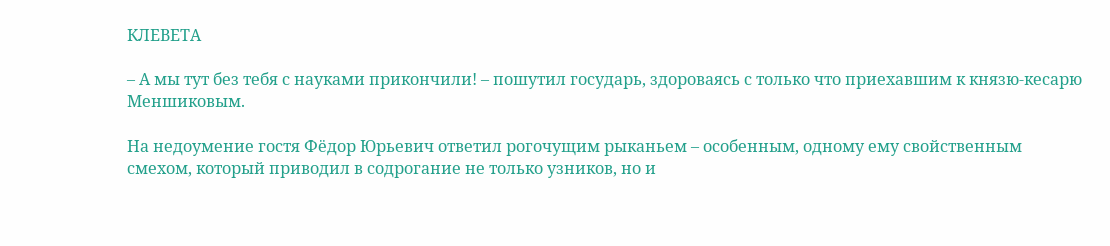КЛЕВЕТА

– А мы тут без тебя с науками прикончили! – пошутил государь, здороваясь с только что приехавшим к князю-кесарю Меншиковым.

На недоумение гостя Фёдор Юрьевич ответил рогочущим рыканьем – особенным, одному ему свойственным смехом, который приводил в содрогание не только узников, но и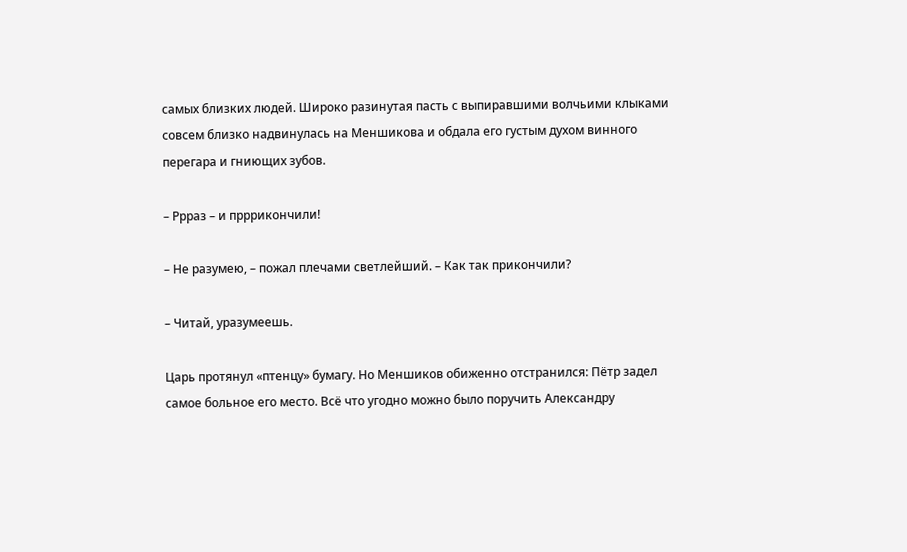самых близких людей. Широко разинутая пасть с выпиравшими волчьими клыками совсем близко надвинулась на Меншикова и обдала его густым духом винного перегара и гниющих зубов.

– Ррраз – и прррикончили!

– Не разумею, – пожал плечами светлейший. – Как так прикончили?

– Читай, уразумеешь.

Царь протянул «птенцу» бумагу. Но Меншиков обиженно отстранился: Пётр задел самое больное его место. Всё что угодно можно было поручить Александру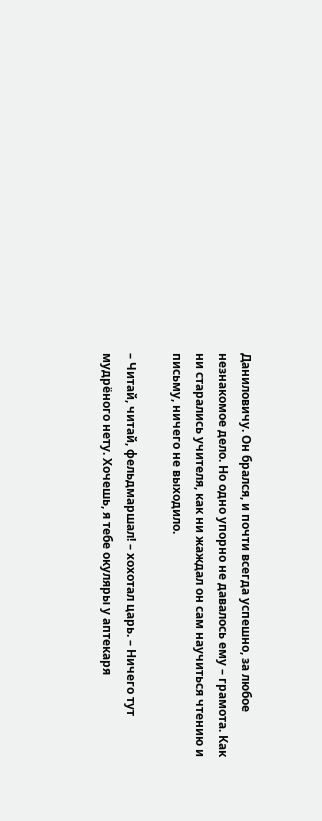Даниловичу. Он брался, и почти всегда успешно, за любое незнакомое дело. Но одно упорно не давалось ему – грамота. Как ни старались учителя, как ни жаждал он сам научиться чтению и письму, ничего не выходило.

– Читай, читай, фельдмаршал! – хохотал царь. – Ничего тут мудрёного нету. Хочешь, я тебе окуляры у аптекаря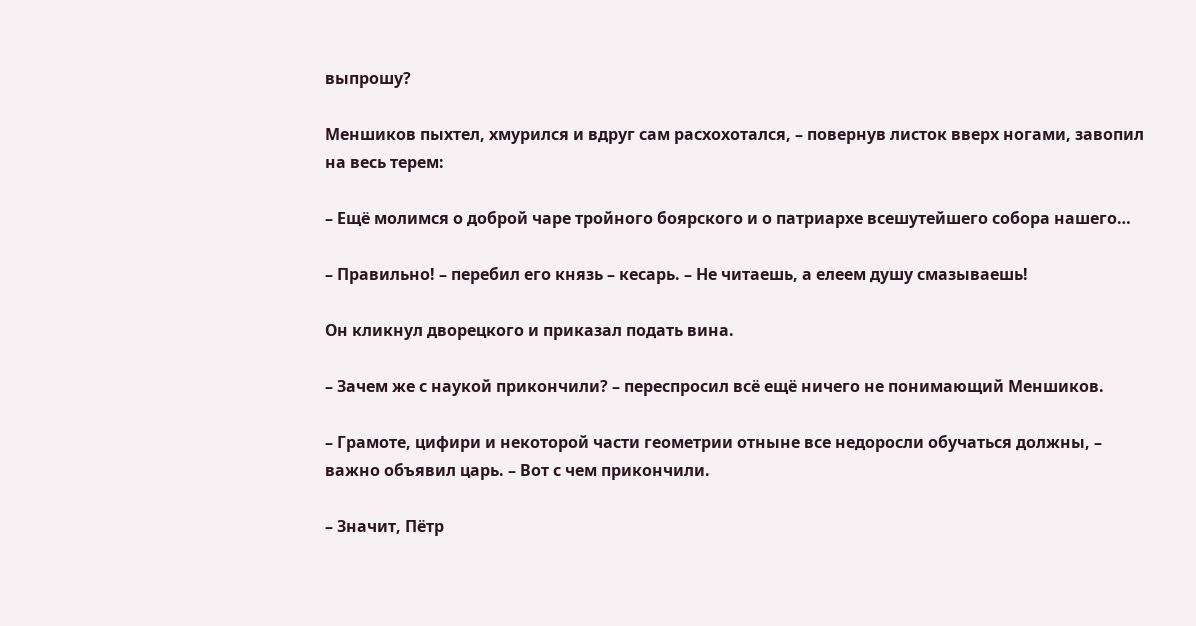выпрошу?

Меншиков пыхтел, хмурился и вдруг сам расхохотался, – повернув листок вверх ногами, завопил на весь терем:

– Ещё молимся о доброй чаре тройного боярского и о патриархе всешутейшего собора нашего…

– Правильно! – перебил его князь – кесарь. – Не читаешь, а елеем душу смазываешь!

Он кликнул дворецкого и приказал подать вина.

– Зачем же с наукой прикончили? – переспросил всё ещё ничего не понимающий Меншиков.

– Грамоте, цифири и некоторой части геометрии отныне все недоросли обучаться должны, – важно объявил царь. – Вот с чем прикончили.

– Значит, Пётр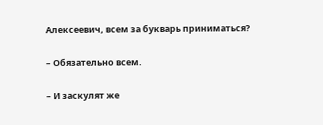Алексеевич, всем за букварь приниматься?

– Обязательно всем.

– И заскулят же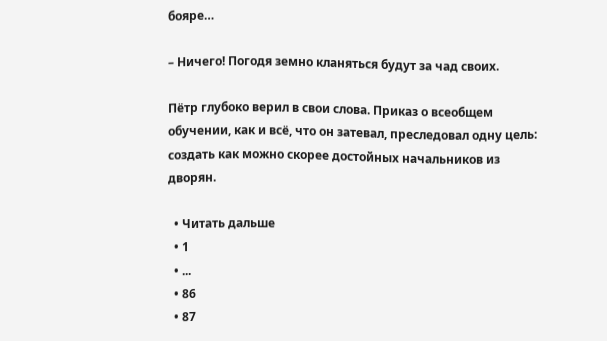бояре…

– Ничего! Погодя земно кланяться будут за чад своих.

Пётр глубоко верил в свои слова. Приказ о всеобщем обучении, как и всё, что он затевал, преследовал одну цель: создать как можно скорее достойных начальников из дворян.

  • Читать дальше
  • 1
  • ...
  • 86
  • 87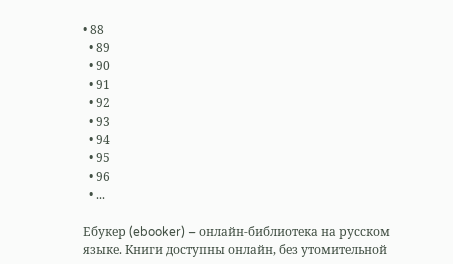• 88
  • 89
  • 90
  • 91
  • 92
  • 93
  • 94
  • 95
  • 96
  • ...

Ебукер (ebooker) – онлайн-библиотека на русском языке. Книги доступны онлайн, без утомительной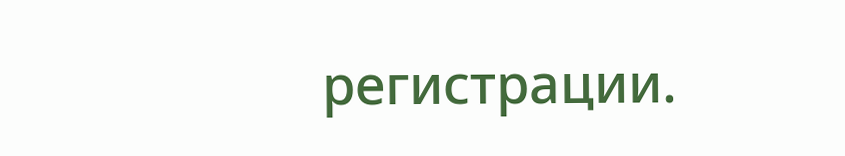регистрации.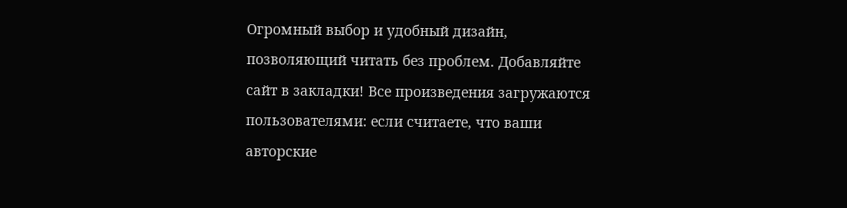Огромный выбор и удобный дизайн, позволяющий читать без проблем. Добавляйте сайт в закладки! Все произведения загружаются пользователями: если считаете, что ваши авторские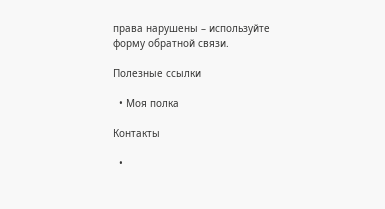права нарушены – используйте форму обратной связи.

Полезные ссылки

  • Моя полка

Контакты

  •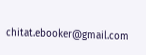chitat.ebooker@gmail.com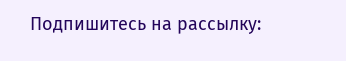Подпишитесь на рассылку: